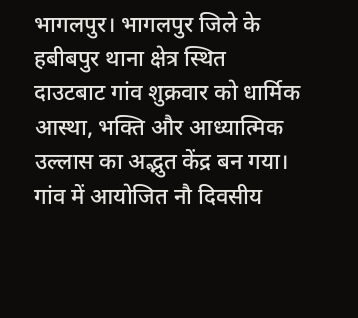भागलपुर। भागलपुर जिले के हबीबपुर थाना क्षेत्र स्थित दाउटबाट गांव शुक्रवार को धार्मिक आस्था, भक्ति और आध्यात्मिक उल्लास का अद्भुत केंद्र बन गया। गांव में आयोजित नौ दिवसीय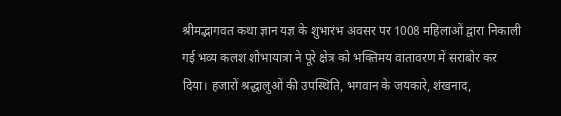श्रीमद्भागवत कथा ज्ञान यज्ञ के शुभारंभ अवसर पर 1008 महिलाओं द्वारा निकाली गई भव्य कलश शोभायात्रा ने पूरे क्षेत्र को भक्तिमय वातावरण में सराबोर कर दिया। हजारों श्रद्धालुओं की उपस्थिति, भगवान के जयकारे, शंखनाद,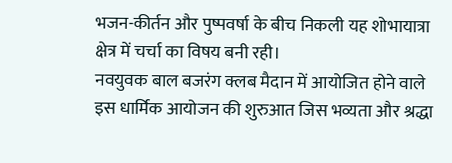भजन-कीर्तन और पुष्पवर्षा के बीच निकली यह शोभायात्रा क्षेत्र में चर्चा का विषय बनी रही।
नवयुवक बाल बजरंग क्लब मैदान में आयोजित होने वाले इस धार्मिक आयोजन की शुरुआत जिस भव्यता और श्रद्धा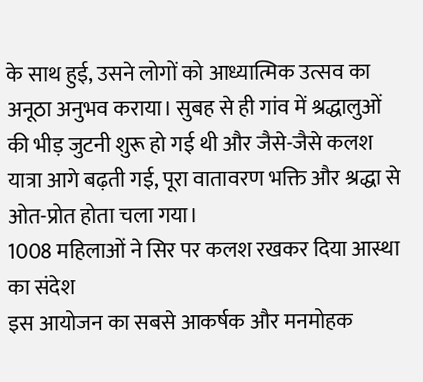के साथ हुई, उसने लोगों को आध्यात्मिक उत्सव का अनूठा अनुभव कराया। सुबह से ही गांव में श्रद्धालुओं की भीड़ जुटनी शुरू हो गई थी और जैसे-जैसे कलश यात्रा आगे बढ़ती गई, पूरा वातावरण भक्ति और श्रद्धा से ओत-प्रोत होता चला गया।
1008 महिलाओं ने सिर पर कलश रखकर दिया आस्था का संदेश
इस आयोजन का सबसे आकर्षक और मनमोहक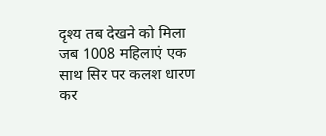दृश्य तब देखने को मिला जब 1008 महिलाएं एक साथ सिर पर कलश धारण कर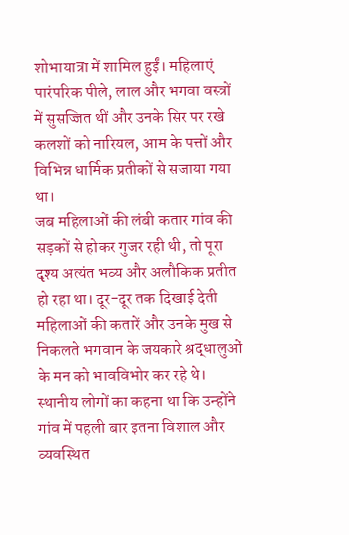शोभायात्रा में शामिल हुईं। महिलाएं पारंपरिक पीले, लाल और भगवा वस्त्रों में सुसज्जित थीं और उनके सिर पर रखे कलशों को नारियल, आम के पत्तों और विभिन्न धार्मिक प्रतीकों से सजाया गया था।
जब महिलाओं की लंबी कतार गांव की सड़कों से होकर गुजर रही थी, तो पूरा दृश्य अत्यंत भव्य और अलौकिक प्रतीत हो रहा था। दूर-दूर तक दिखाई देती महिलाओं की कतारें और उनके मुख से निकलते भगवान के जयकारे श्रद्धालुओं के मन को भावविभोर कर रहे थे।
स्थानीय लोगों का कहना था कि उन्होंने गांव में पहली बार इतना विशाल और व्यवस्थित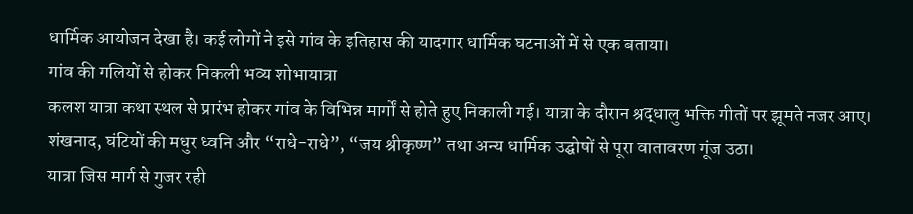धार्मिक आयोजन देखा है। कई लोगों ने इसे गांव के इतिहास की यादगार धार्मिक घटनाओं में से एक बताया।
गांव की गलियों से होकर निकली भव्य शोभायात्रा
कलश यात्रा कथा स्थल से प्रारंभ होकर गांव के विभिन्न मार्गों से होते हुए निकाली गई। यात्रा के दौरान श्रद्धालु भक्ति गीतों पर झूमते नजर आए। शंखनाद, घंटियों की मधुर ध्वनि और “राधे-राधे”, “जय श्रीकृष्ण” तथा अन्य धार्मिक उद्घोषों से पूरा वातावरण गूंज उठा।
यात्रा जिस मार्ग से गुजर रही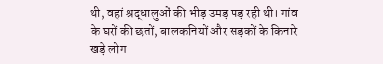थी, वहां श्रद्धालुओं की भीड़ उमड़ पड़ रही थी। गांव के घरों की छतों, बालकनियों और सड़कों के किनारे खड़े लोग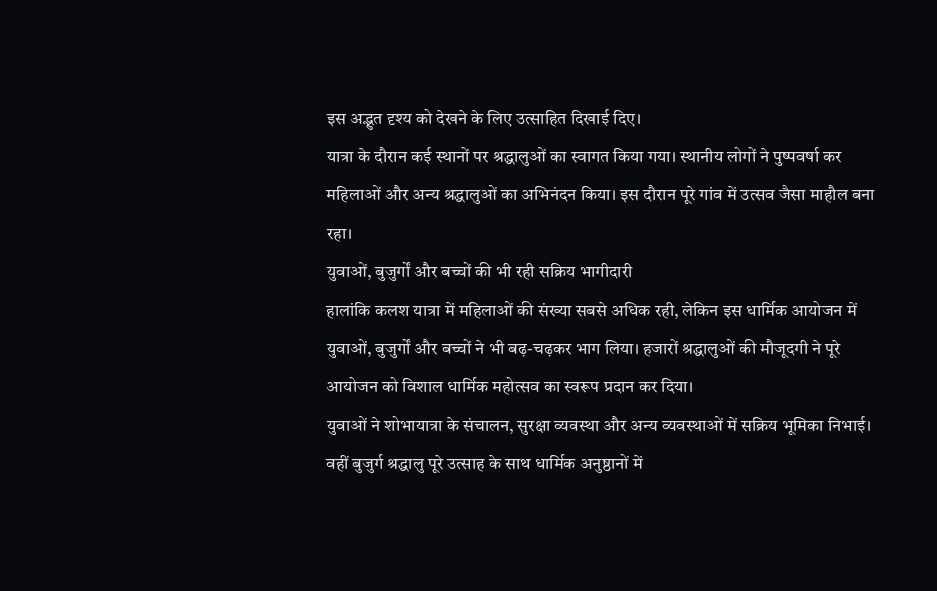इस अद्भुत दृश्य को देखने के लिए उत्साहित दिखाई दिए।
यात्रा के दौरान कई स्थानों पर श्रद्धालुओं का स्वागत किया गया। स्थानीय लोगों ने पुष्पवर्षा कर महिलाओं और अन्य श्रद्धालुओं का अभिनंदन किया। इस दौरान पूरे गांव में उत्सव जैसा माहौल बना रहा।
युवाओं, बुजुर्गों और बच्चों की भी रही सक्रिय भागीदारी
हालांकि कलश यात्रा में महिलाओं की संख्या सबसे अधिक रही, लेकिन इस धार्मिक आयोजन में युवाओं, बुजुर्गों और बच्चों ने भी बढ़-चढ़कर भाग लिया। हजारों श्रद्धालुओं की मौजूदगी ने पूरे आयोजन को विशाल धार्मिक महोत्सव का स्वरूप प्रदान कर दिया।
युवाओं ने शोभायात्रा के संचालन, सुरक्षा व्यवस्था और अन्य व्यवस्थाओं में सक्रिय भूमिका निभाई। वहीं बुजुर्ग श्रद्धालु पूरे उत्साह के साथ धार्मिक अनुष्ठानों में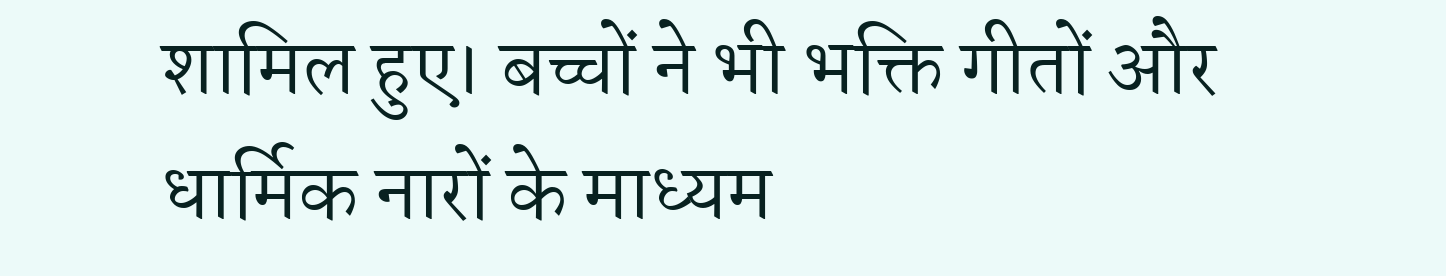शामिल हुए। बच्चों ने भी भक्ति गीतों और धार्मिक नारों के माध्यम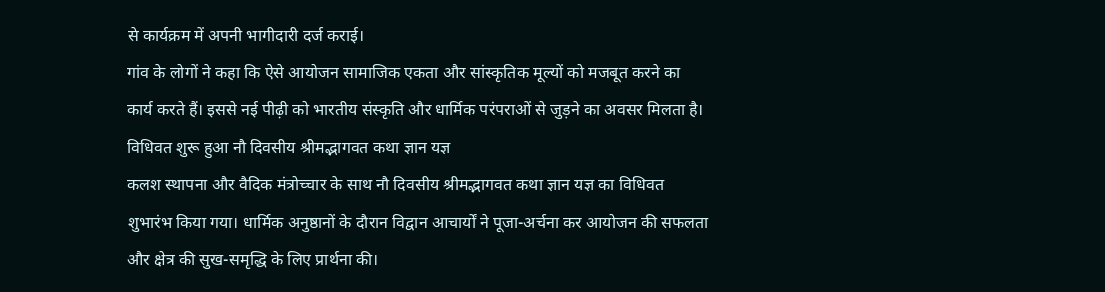से कार्यक्रम में अपनी भागीदारी दर्ज कराई।
गांव के लोगों ने कहा कि ऐसे आयोजन सामाजिक एकता और सांस्कृतिक मूल्यों को मजबूत करने का कार्य करते हैं। इससे नई पीढ़ी को भारतीय संस्कृति और धार्मिक परंपराओं से जुड़ने का अवसर मिलता है।
विधिवत शुरू हुआ नौ दिवसीय श्रीमद्भागवत कथा ज्ञान यज्ञ
कलश स्थापना और वैदिक मंत्रोच्चार के साथ नौ दिवसीय श्रीमद्भागवत कथा ज्ञान यज्ञ का विधिवत शुभारंभ किया गया। धार्मिक अनुष्ठानों के दौरान विद्वान आचार्यों ने पूजा-अर्चना कर आयोजन की सफलता और क्षेत्र की सुख-समृद्धि के लिए प्रार्थना की।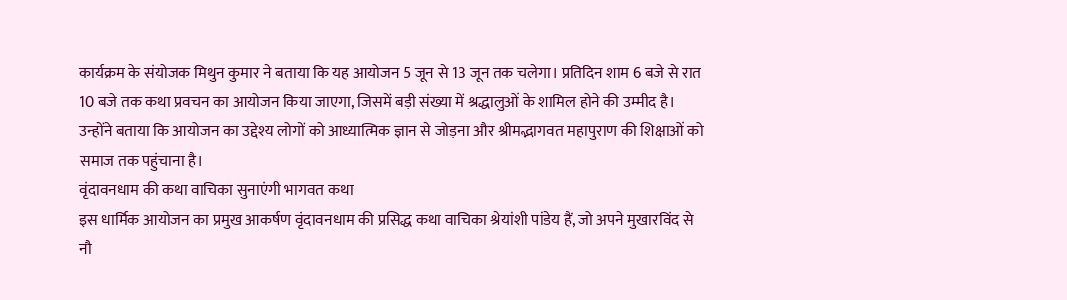कार्यक्रम के संयोजक मिथुन कुमार ने बताया कि यह आयोजन 5 जून से 13 जून तक चलेगा। प्रतिदिन शाम 6 बजे से रात 10 बजे तक कथा प्रवचन का आयोजन किया जाएगा, जिसमें बड़ी संख्या में श्रद्धालुओं के शामिल होने की उम्मीद है।
उन्होंने बताया कि आयोजन का उद्देश्य लोगों को आध्यात्मिक ज्ञान से जोड़ना और श्रीमद्भागवत महापुराण की शिक्षाओं को समाज तक पहुंचाना है।
वृंदावनधाम की कथा वाचिका सुनाएंगी भागवत कथा
इस धार्मिक आयोजन का प्रमुख आकर्षण वृंदावनधाम की प्रसिद्ध कथा वाचिका श्रेयांशी पांडेय हैं, जो अपने मुखारविंद से नौ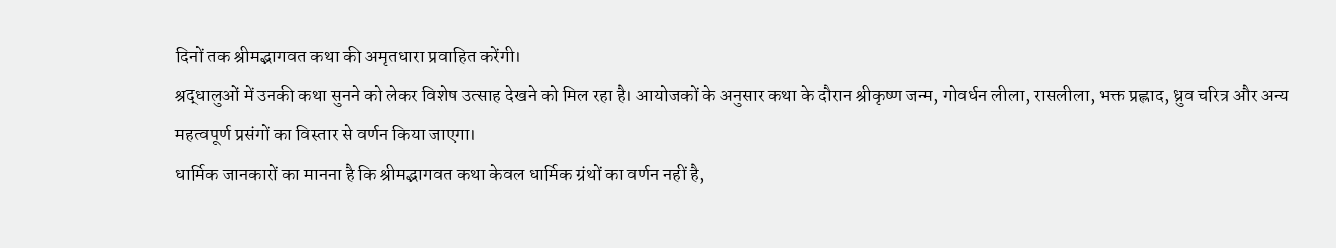दिनों तक श्रीमद्भागवत कथा की अमृतधारा प्रवाहित करेंगी।
श्रद्धालुओं में उनकी कथा सुनने को लेकर विशेष उत्साह देखने को मिल रहा है। आयोजकों के अनुसार कथा के दौरान श्रीकृष्ण जन्म, गोवर्धन लीला, रासलीला, भक्त प्रह्लाद, ध्रुव चरित्र और अन्य महत्वपूर्ण प्रसंगों का विस्तार से वर्णन किया जाएगा।
धार्मिक जानकारों का मानना है कि श्रीमद्भागवत कथा केवल धार्मिक ग्रंथों का वर्णन नहीं है,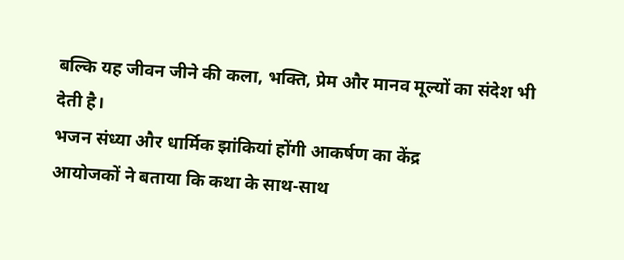बल्कि यह जीवन जीने की कला, भक्ति, प्रेम और मानव मूल्यों का संदेश भी देती है।
भजन संध्या और धार्मिक झांकियां होंगी आकर्षण का केंद्र
आयोजकों ने बताया कि कथा के साथ-साथ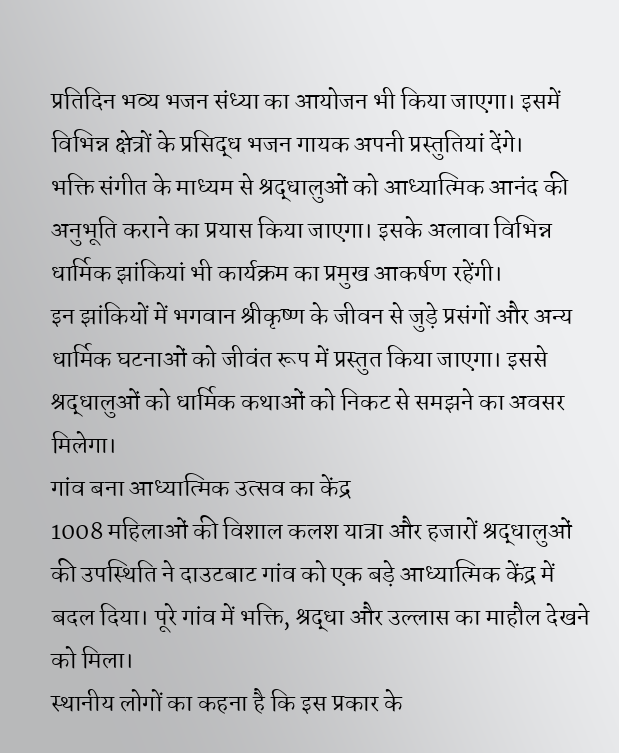प्रतिदिन भव्य भजन संध्या का आयोजन भी किया जाएगा। इसमें विभिन्न क्षेत्रों के प्रसिद्ध भजन गायक अपनी प्रस्तुतियां देंगे।
भक्ति संगीत के माध्यम से श्रद्धालुओं को आध्यात्मिक आनंद की अनुभूति कराने का प्रयास किया जाएगा। इसके अलावा विभिन्न धार्मिक झांकियां भी कार्यक्रम का प्रमुख आकर्षण रहेंगी।
इन झांकियों में भगवान श्रीकृष्ण के जीवन से जुड़े प्रसंगों और अन्य धार्मिक घटनाओं को जीवंत रूप में प्रस्तुत किया जाएगा। इससे श्रद्धालुओं को धार्मिक कथाओं को निकट से समझने का अवसर मिलेगा।
गांव बना आध्यात्मिक उत्सव का केंद्र
1008 महिलाओं की विशाल कलश यात्रा और हजारों श्रद्धालुओं की उपस्थिति ने दाउटबाट गांव को एक बड़े आध्यात्मिक केंद्र में बदल दिया। पूरे गांव में भक्ति, श्रद्धा और उल्लास का माहौल देखने को मिला।
स्थानीय लोगों का कहना है कि इस प्रकार के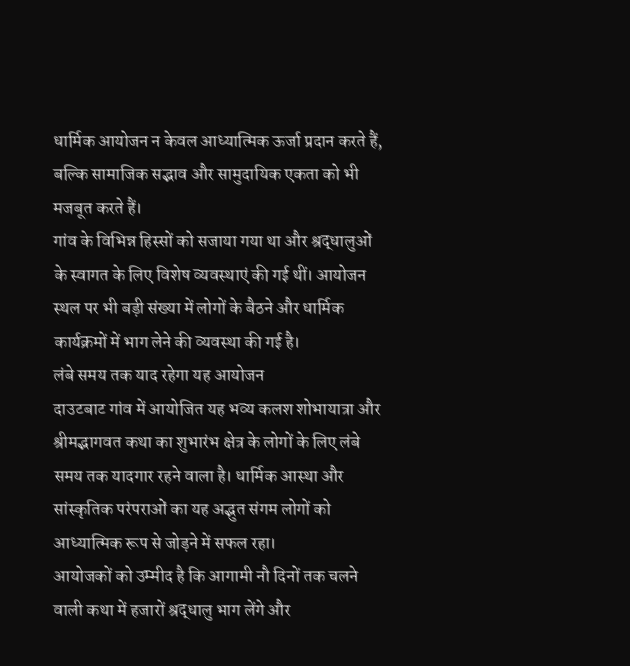धार्मिक आयोजन न केवल आध्यात्मिक ऊर्जा प्रदान करते हैं, बल्कि सामाजिक सद्भाव और सामुदायिक एकता को भी मजबूत करते हैं।
गांव के विभिन्न हिस्सों को सजाया गया था और श्रद्धालुओं के स्वागत के लिए विशेष व्यवस्थाएं की गई थीं। आयोजन स्थल पर भी बड़ी संख्या में लोगों के बैठने और धार्मिक कार्यक्रमों में भाग लेने की व्यवस्था की गई है।
लंबे समय तक याद रहेगा यह आयोजन
दाउटबाट गांव में आयोजित यह भव्य कलश शोभायात्रा और श्रीमद्भागवत कथा का शुभारंभ क्षेत्र के लोगों के लिए लंबे समय तक यादगार रहने वाला है। धार्मिक आस्था और सांस्कृतिक परंपराओं का यह अद्भुत संगम लोगों को आध्यात्मिक रूप से जोड़ने में सफल रहा।
आयोजकों को उम्मीद है कि आगामी नौ दिनों तक चलने वाली कथा में हजारों श्रद्धालु भाग लेंगे और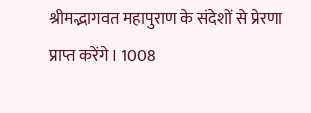श्रीमद्भागवत महापुराण के संदेशों से प्रेरणा प्राप्त करेंगे। 1008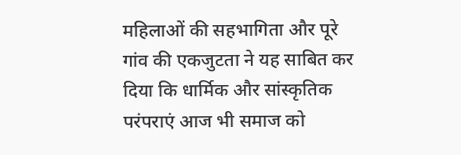महिलाओं की सहभागिता और पूरे गांव की एकजुटता ने यह साबित कर दिया कि धार्मिक और सांस्कृतिक परंपराएं आज भी समाज को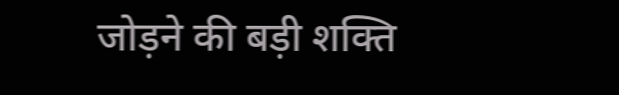जोड़ने की बड़ी शक्ति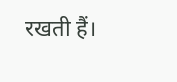रखती हैं।